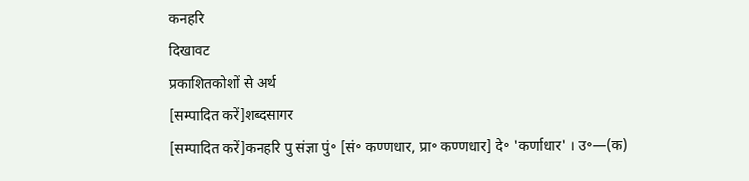कनहरि
दिखावट
प्रकाशितकोशों से अर्थ
[सम्पादित करें]शब्दसागर
[सम्पादित करें]कनहरि पु संज्ञा पुं॰ [सं॰ कण्णधार, प्रा॰ कण्णधार] दे॰ 'कर्णाधार' । उ॰—(क)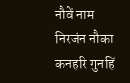नौवें नाम निरजंन नौका कनहरि गुनहिं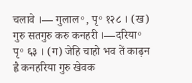चलावे ।— गुलाल॰, पृ॰ १२८ । (ख) गुरु सतगुरु करु कनहरी ।—दरिया॰ पृ॰ ६३ । (ग) जेहि चाहो भव तें काढ़न ह्वै कनहरिया गुरु खेवक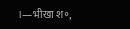।—भीखा श॰,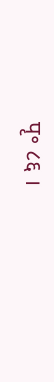पृ॰ ८६ ।